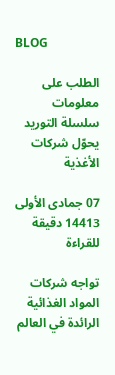BLOG

الطلب على معلومات سلسلة التوريد يحوّل شركات الأغذية

07 جمادى الأولى 14413 دقيقة للقراءة

تواجه شركات المواد الغذائية الرائدة في العالم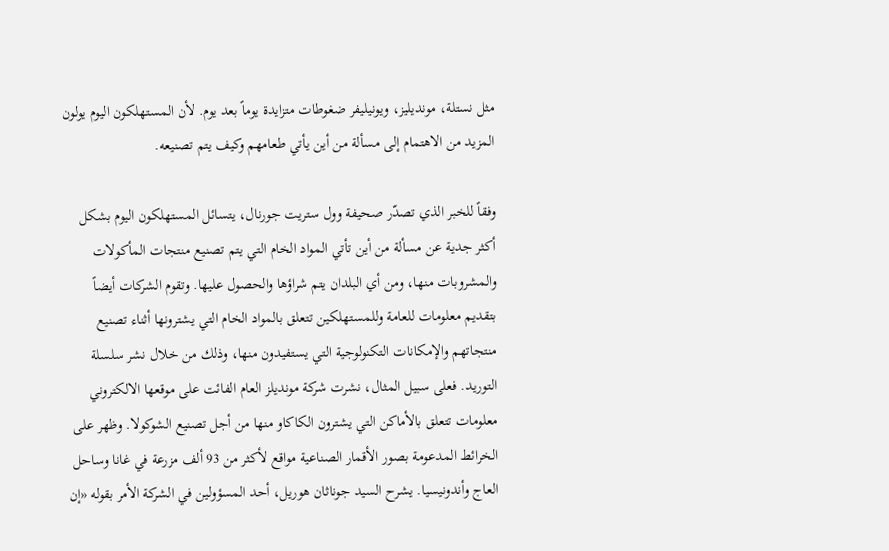مثل نستلة، مونديليز، ويونيليفر ضغوطات متزايدة يوماً بعد يوم. لأن المستهلكون اليوم يولون المزيد من الاهتمام إلى مسألة من أين يأتي طعامهم وكيف يتم تصنيعه.

وفقاً للخبر الذي تصدّر صحيفة وول ستريت جورنال، يتسائل المستهلكون اليوم بشكل أكثر جدية عن مسألة من أين تأتي المواد الخام التي يتم تصنيع منتجات المأكولات والمشروبات منها، ومن أي البلدان يتم شراؤها والحصول عليها. وتقوم الشركات أيضاً بتقديم معلومات للعامة وللمستهلكين تتعلق بالمواد الخام التي يشترونها أثناء تصنيع منتجاتهم والإمكانات التكنولوجية التي يستفيدون منها، وذلك من خلال نشر سلسلة التوريد. فعلى سبيل المثال، نشرت شركة مونديلز العام الفائت على موقعها الالكتروني معلومات تتعلق بالأماكن التي يشترون الكاكاو منها من أجل تصنيع الشوكولا. وظهر على الخرائط المدعومة بصور الأقمار الصناعية مواقع لأكثر من 93 ألف مزرعة في غانا وساحل العاج وأندونيسيا. يشرح السيد جوناثان هوريل، أحد المسؤولين في الشركة الأمر بقوله «إن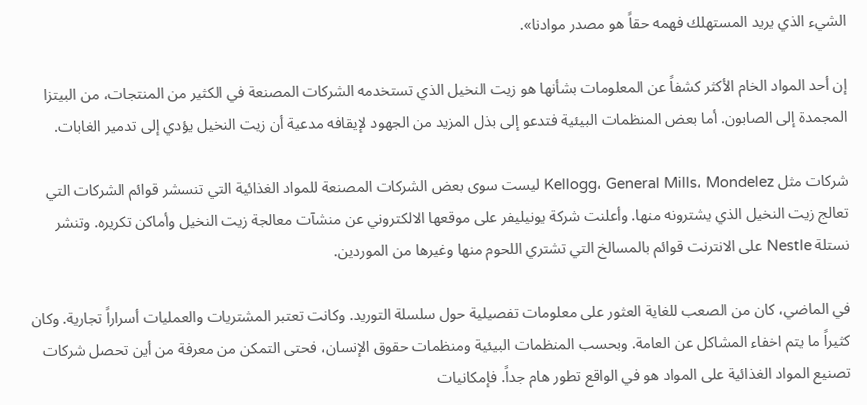الشيء الذي يريد المستهلك فهمه حقاً هو مصدر موادنا».

إن أحد المواد الخام الأكثر كشفاً عن المعلومات بشأنها هو زيت النخيل الذي تستخدمه الشركات المصنعة في الكثير من المنتجات، من البيتزا المجمدة إلى الصابون. أما بعض المنظمات البيئية فتدعو إلى بذل المزيد من الجهود لإيقافه مدعية أن زيت النخيل يؤدي إلى تدمير الغابات.

شركات مثل Kellogg، General Mills، Mondelez ليست سوى بعض الشركات المصنعة للمواد الغذائية التي تنسشر قوائم الشركات التي تعالج زيت النخيل الذي يشترونه منها. وأعلنت شركة يونيليفر على موقعها الالكتروني عن منشآت معالجة زيت النخيل وأماكن تكريره. وتنشر نستلة Nestle على الانترنت قوائم بالمسالخ التي تشتري اللحوم منها وغيرها من الموردين.

في الماضي، كان من الصعب للغاية العثور على معلومات تفصيلية حول سلسلة التوريد. وكانت تعتبر المشتريات والعمليات أسراراً تجارية. وكان كثيراً ما يتم اخفاء المشاكل عن العامة. وبحسب المنظمات البيئية ومنظمات حقوق الإنسان، فحتى التمكن من معرفة من أين تحصل شركات تصنيع المواد الغذائية على المواد هو في الواقع تطور هام جداً. فإمكانيات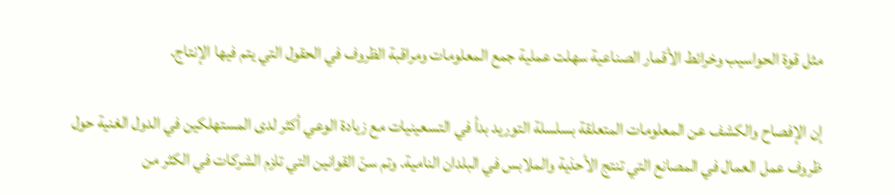مثل قوة الحواسيب وخرائط الأقمار الصناعية سهلت عملية جمع المعلومات ومراقبة الظروف في الحقول التي يتم فيها الإنتاج.

إن الإفصاح والكشف عن المعلومات المتعلقة بسلسلة التوريد بدأ في التسعينيات مع زيادة الوعي أكثر لدى المستهلكين في الدول الغنية حول ظروف عمل العمال في المصانع التي تنتج الأحذية والملابس في البلدان النامية. وتم سنّ القوانين التي تلزم الشركات في الكثر من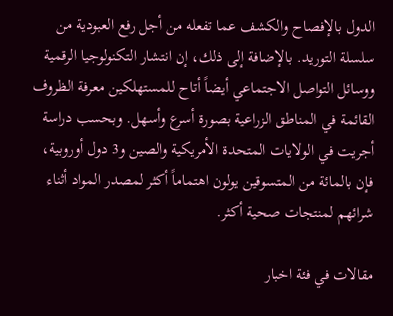الدول بالإفصاح والكشف عما تفعله من أجل رفع العبودية من سلسلة التوريد. بالإضافة إلى ذلك، إن انتشار التكنولوجيا الرقمية ووسائل التواصل الاجتماعي أيضاً أتاح للمستهلكين معرفة الظروف القائمة في المناطق الزراعية بصورة أسرع وأسهل. وبحسب دراسة أجريت في الولايات المتحدة الأمريكية والصين و3 دول أوروبية، فإن بالمائة من المتسوقين يولون اهتماماً أكثر لمصدر المواد أثناء شرائهم لمنتجات صحية أكثر.

مقالات في فئة اخبار